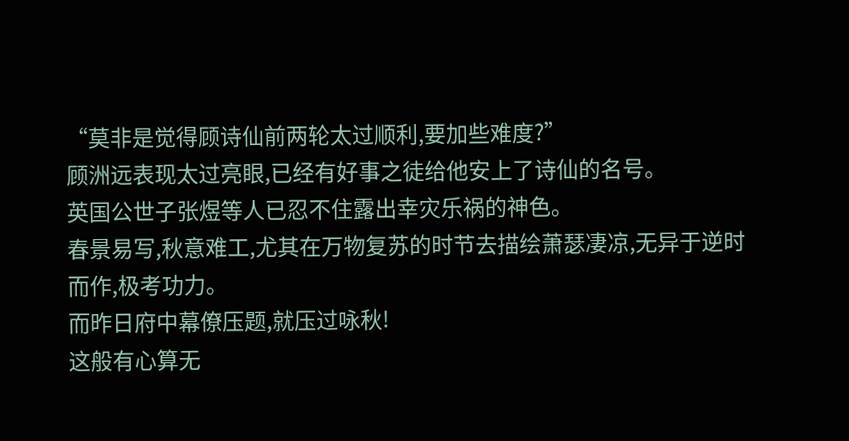“莫非是觉得顾诗仙前两轮太过顺利,要加些难度?”
顾洲远表现太过亮眼,已经有好事之徒给他安上了诗仙的名号。
英国公世子张煜等人已忍不住露出幸灾乐祸的神色。
春景易写,秋意难工,尤其在万物复苏的时节去描绘萧瑟凄凉,无异于逆时而作,极考功力。
而昨日府中幕僚压题,就压过咏秋!
这般有心算无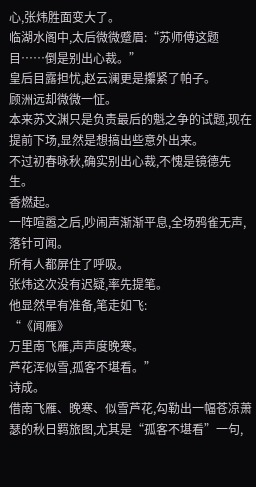心,张炜胜面变大了。
临湖水阁中,太后微微蹙眉:“苏师傅这题目……倒是别出心裁。”
皇后目露担忧,赵云澜更是攥紧了帕子。
顾洲远却微微一怔。
本来苏文渊只是负责最后的魁之争的试题,现在提前下场,显然是想搞出些意外出来。
不过初春咏秋,确实别出心裁,不愧是镜德先生。
香燃起。
一阵喧嚣之后,吵闹声渐渐平息,全场鸦雀无声,落针可闻。
所有人都屏住了呼吸。
张炜这次没有迟疑,率先提笔。
他显然早有准备,笔走如飞:
“《闻雁》
万里南飞雁,声声度晚寒。
芦花浑似雪,孤客不堪看。”
诗成。
借南飞雁、晚寒、似雪芦花,勾勒出一幅苍凉萧瑟的秋日羁旅图,尤其是“孤客不堪看”一句,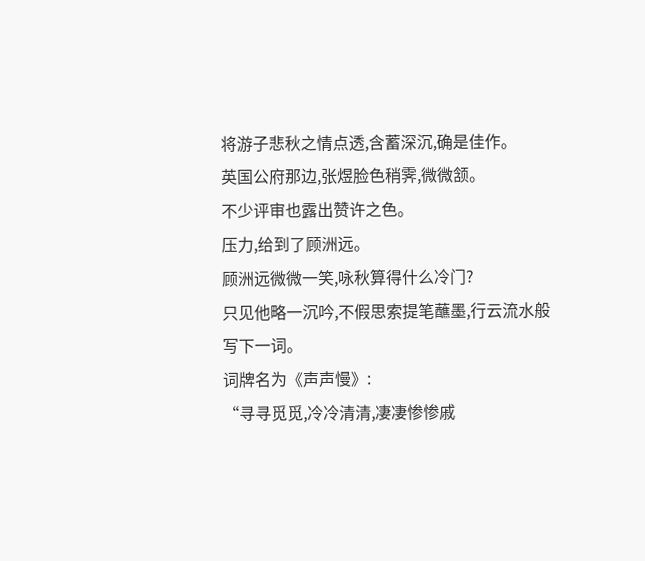将游子悲秋之情点透,含蓄深沉,确是佳作。
英国公府那边,张煜脸色稍霁,微微颔。
不少评审也露出赞许之色。
压力,给到了顾洲远。
顾洲远微微一笑,咏秋算得什么冷门?
只见他略一沉吟,不假思索提笔蘸墨,行云流水般写下一词。
词牌名为《声声慢》:
“寻寻觅觅,冷冷清清,凄凄惨惨戚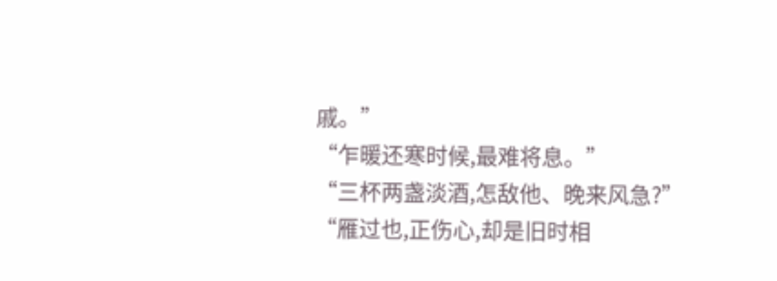戚。”
“乍暖还寒时候,最难将息。”
“三杯两盏淡酒,怎敌他、晚来风急?”
“雁过也,正伤心,却是旧时相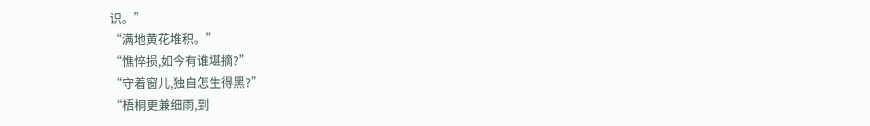识。”
“满地黄花堆积。”
“憔悴损,如今有谁堪摘?”
“守着窗儿,独自怎生得黑?”
“梧桐更兼细雨,到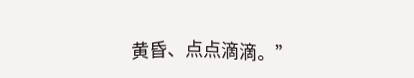黄昏、点点滴滴。”